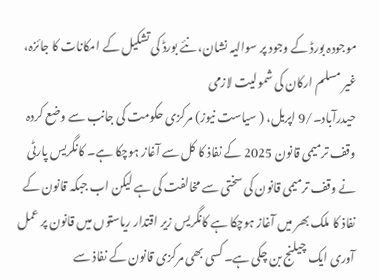موجودہ بورڈ کے وجود پر سوالیہ نشان، نئے بورڈ کی تشکیل کے امکانات کا جائزہ، غیر مسلم ارکان کی شمولیت لازمی
حیدرآباد۔/9 اپریل، ( سیاست نیوز) مرکزی حکومت کی جانب سے وضع کردہ وقف ترمیمی قانون 2025 کے نفاذ کا کل سے آغاز ہوچکا ہے۔ کانگریس پارٹی نے وقف ترمیمی قانون کی سختی سے مخالفت کی ہے لیکن اب جبکہ قانون کے نفاذ کا ملک بھر میں آغاز ہوچکا ہے کانگریس زیر اقتدار ریاستوں میں قانون پر عمل آوری ایک چیلنج بن چکی ہے۔ کسی بھی مرکزی قانون کے نفاذ سے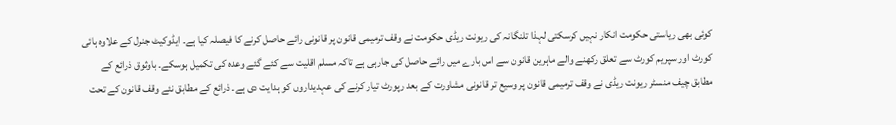کوئی بھی ریاستی حکومت انکار نہیں کرسکتی لہذا تلنگانہ کی ریونت ریڈی حکومت نے وقف ترمیمی قانون پر قانونی رائے حاصل کرنے کا فیصلہ کیا ہے۔ ایڈوکیٹ جنرل کے علاوہ ہائی کورٹ اور سپریم کورٹ سے تعلق رکھنے والے ماہرین قانون سے اس بارے میں رائے حاصل کی جارہی ہے تاکہ مسلم اقلیت سے کئے گئے وعدہ کی تکمیل ہوسکے۔ باوثوق ذرائع کے مطابق چیف منسٹر ریونت ریڈی نے وقف ترمیمی قانون پر وسیع تر قانونی مشاورت کے بعد رپورٹ تیار کرنے کی عہدیداروں کو ہدایت دی ہے۔ ذرائع کے مطابق نئے وقف قانون کے تحت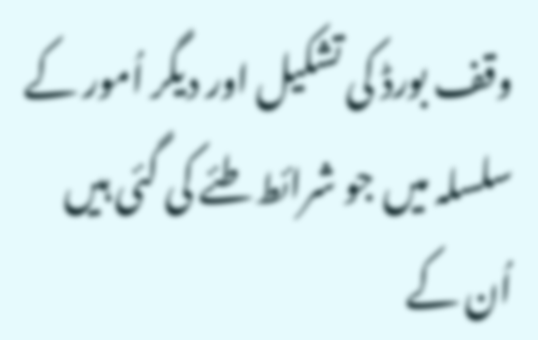وقف بورڈ کی تشکیل اور دیگر اُمور کے سلسلہ میں جو شرائط طئے کی گئی ہیں اُن کے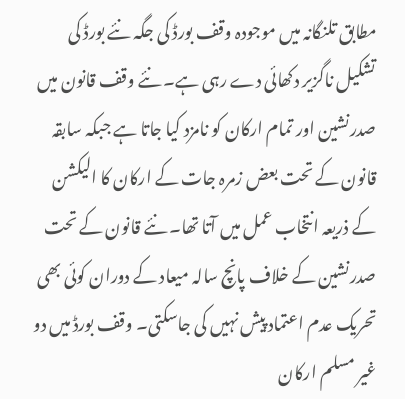مطابق تلنگانہ میں موجودہ وقف بورڈ کی جگہ نئے بورڈ کی تشکیل ناگزیر دکھائی دے رہی ہے۔ نئے وقف قانون میں صدرنشین اور تمام ارکان کو نامزد کیا جاتا ہے جبکہ سابقہ قانون کے تحت بعض زمرہ جات کے ارکان کا الیکشن کے ذریعہ انتخاب عمل میں آتا تھا۔ نئے قانون کے تحت صدرنشین کے خلاف پانچ سالہ میعاد کے دوران کوئی بھی تحریک عدم اعتماد پیش نہیں کی جاسکتی۔ وقف بورڈ میں دو غیر مسلم ارکان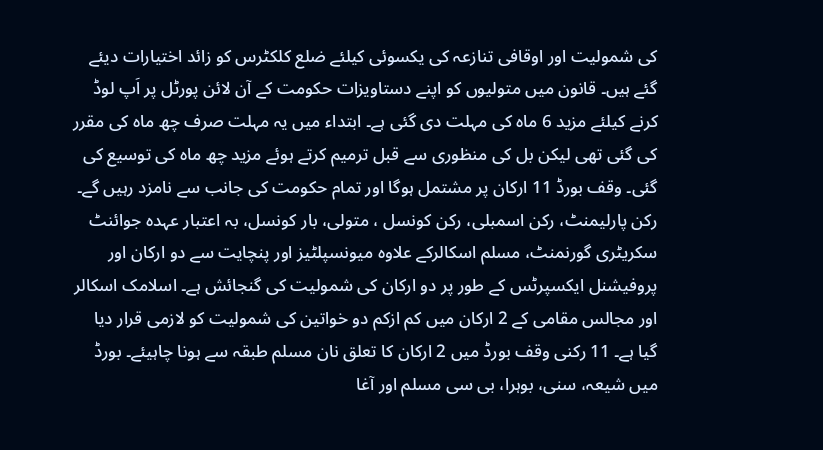کی شمولیت اور اوقافی تنازعہ کی یکسوئی کیلئے ضلع کلکٹرس کو زائد اختیارات دیئے گئے ہیں۔ قانون میں متولیوں کو اپنے دستاویزات حکومت کے آن لائن پورٹل پر اَپ لوڈ کرنے کیلئے مزید 6 ماہ کی مہلت دی گئی ہے۔ ابتداء میں یہ مہلت صرف چھ ماہ کی مقرر کی گئی تھی لیکن بل کی منظوری سے قبل ترمیم کرتے ہوئے مزید چھ ماہ کی توسیع کی گئی۔ وقف بورڈ 11 ارکان پر مشتمل ہوگا اور تمام حکومت کی جانب سے نامزد رہیں گے۔ رکن پارلیمنٹ، رکن اسمبلی، رکن کونسل ، متولی، بار کونسل، بہ اعتبار عہدہ جوائنٹ سکریٹری گورنمنٹ، مسلم اسکالرکے علاوہ میونسپلٹیز اور پنچایت سے دو ارکان اور پروفیشنل ایکسپرٹس کے طور پر دو ارکان کی شمولیت کی گنجائش ہے۔ اسلامک اسکالر اور مجالس مقامی کے 2 ارکان میں کم ازکم دو خواتین کی شمولیت کو لازمی قرار دیا گیا ہے۔ 11 رکنی وقف بورڈ میں 2 ارکان کا تعلق نان مسلم طبقہ سے ہونا چاہیئے۔ بورڈ میں شیعہ، سنی، بوہرا، بی سی مسلم اور آغا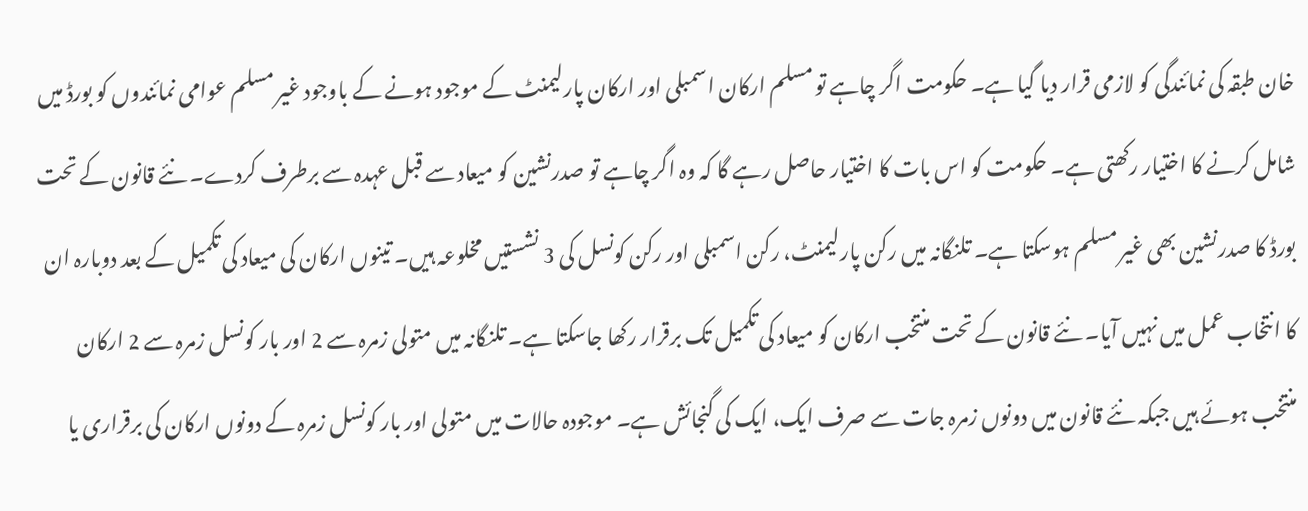خان طبقہ کی نمائندگی کو لازمی قرار دیا گیا ہے۔ حکومت اگر چاہے تو مسلم ارکان اسمبلی اور ارکان پارلیمنٹ کے موجود ہونے کے باوجود غیر مسلم عوامی نمائندوں کو بورڈ میں شامل کرنے کا اختیار رکھتی ہے۔ حکومت کو اس بات کا اختیار حاصل رہے گا کہ وہ اگر چاہے تو صدرنشین کو میعاد سے قبل عہدہ سے برطرف کردے۔ نئے قانون کے تحت بورڈ کا صدرنشین بھی غیر مسلم ہوسکتا ہے۔ تلنگانہ میں رکن پارلیمنٹ، رکن اسمبلی اور رکن کونسل کی 3 نشستیں مخلوعہ ہیں۔ تینوں ارکان کی میعاد کی تکمیل کے بعد دوبارہ ان کا انتخاب عمل میں نہیں آیا۔ نئے قانون کے تحت منتخب ارکان کو میعاد کی تکمیل تک برقرار رکھا جاسکتا ہے۔ تلنگانہ میں متولی زمرہ سے 2 اور بار کونسل زمرہ سے 2 ارکان منتخب ہوئے ہیں جبکہ نئے قانون میں دونوں زمرہ جات سے صرف ایک، ایک کی گنجائش ہے۔ موجودہ حالات میں متولی اور بار کونسل زمرہ کے دونوں ارکان کی برقراری یا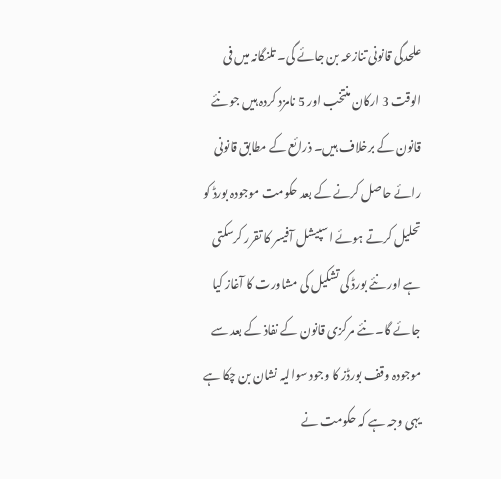علحدگی قانونی تنازعہ بن جائے گی۔ تلنگانہ میں فی الوقت 3 ارکان منتخب اور 5 نامزد کردہ ہیں جو نئے قانون کے برخلاف ہیں۔ ذرائع کے مطابق قانونی رائے حاصل کرنے کے بعد حکومت موجودہ بورڈ کو تحلیل کرتے ہوئے اسپیشل آفیسر کا تقرر کرسکتی ہے اور نئے بورڈ کی تشکیل کی مشاورت کا آغاز کیا جائے گا۔ نئے مرکزی قانون کے نفاذ کے بعد سے موجودہ وقف بورڈز کا وجود سوالیہ نشان بن چکا ہے یہی وجہ ہے کہ حکومت نے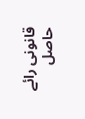قانونی رائے حاصل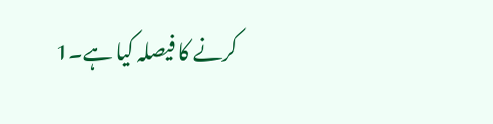کرنے کا فیصلہ کیا ہے۔1